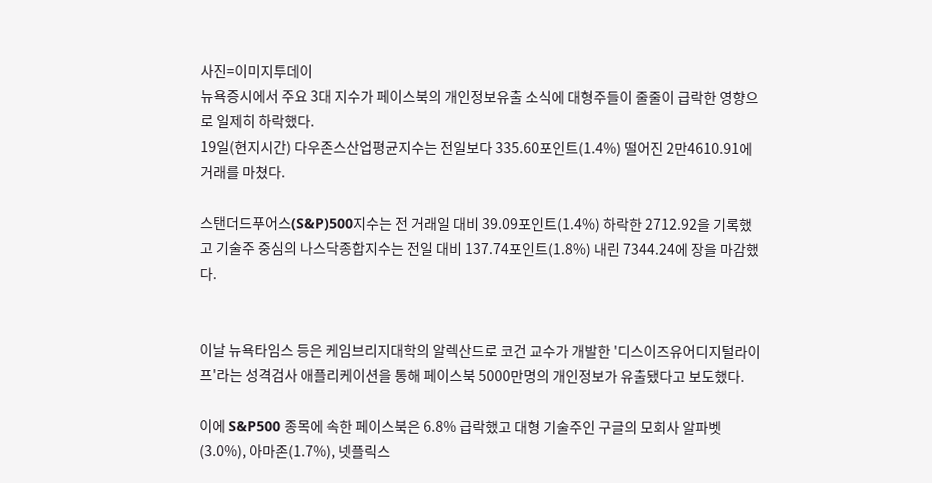사진=이미지투데이
뉴욕증시에서 주요 3대 지수가 페이스북의 개인정보유출 소식에 대형주들이 줄줄이 급락한 영향으로 일제히 하락했다.
19일(현지시간) 다우존스산업평균지수는 전일보다 335.60포인트(1.4%) 떨어진 2만4610.91에 거래를 마쳤다.

스탠더드푸어스(S&P)500지수는 전 거래일 대비 39.09포인트(1.4%) 하락한 2712.92을 기록했고 기술주 중심의 나스닥종합지수는 전일 대비 137.74포인트(1.8%) 내린 7344.24에 장을 마감했다.


이날 뉴욕타임스 등은 케임브리지대학의 알렉산드로 코건 교수가 개발한 '디스이즈유어디지털라이프'라는 성격검사 애플리케이션을 통해 페이스북 5000만명의 개인정보가 유출됐다고 보도했다.

이에 S&P500 종목에 속한 페이스북은 6.8% 급락했고 대형 기술주인 구글의 모회사 알파벳(3.0%), 아마존(1.7%), 넷플릭스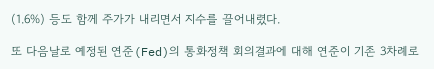(1.6%) 등도 함께 주가가 내리면서 지수를 끌어내렸다.

또 다음날로 예정된 연준(Fed)의 통화정책 회의결과에 대해 연준이 기존 3차례로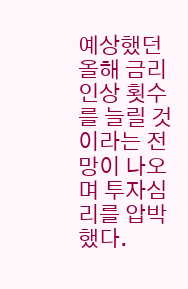예상했던 올해 금리 인상 횟수를 늘릴 것이라는 전망이 나오며 투자심리를 압박했다.